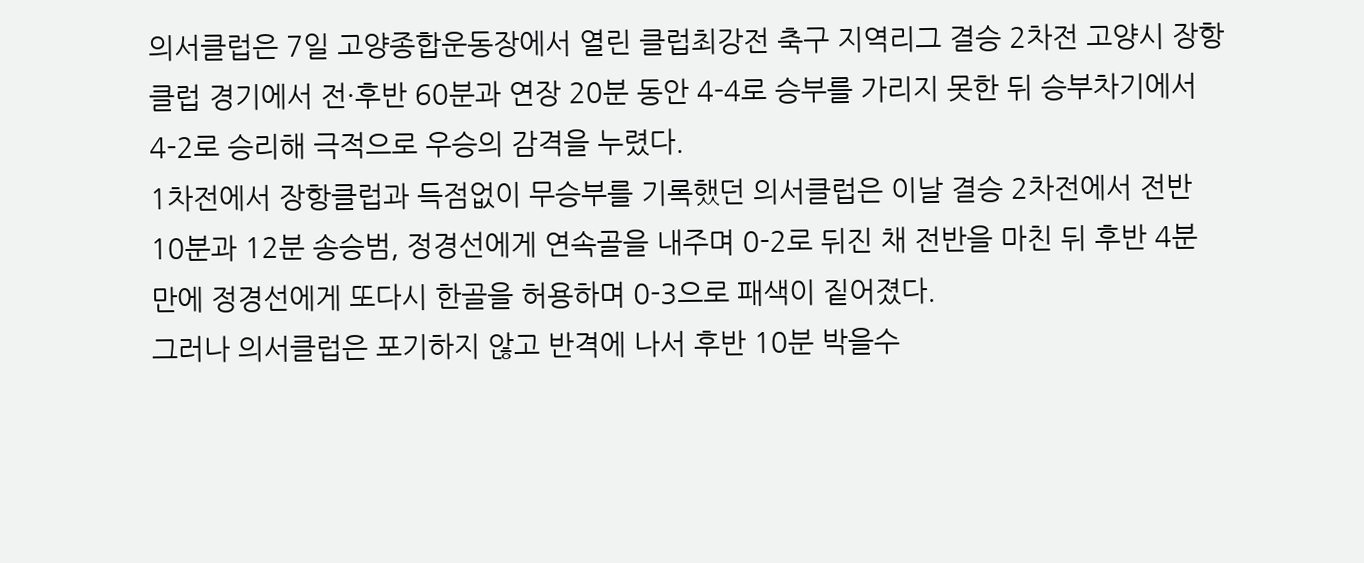의서클럽은 7일 고양종합운동장에서 열린 클럽최강전 축구 지역리그 결승 2차전 고양시 장항클럽 경기에서 전·후반 60분과 연장 20분 동안 4-4로 승부를 가리지 못한 뒤 승부차기에서 4-2로 승리해 극적으로 우승의 감격을 누렸다.
1차전에서 장항클럽과 득점없이 무승부를 기록했던 의서클럽은 이날 결승 2차전에서 전반 10분과 12분 송승범, 정경선에게 연속골을 내주며 0-2로 뒤진 채 전반을 마친 뒤 후반 4분 만에 정경선에게 또다시 한골을 허용하며 0-3으로 패색이 짙어졌다.
그러나 의서클럽은 포기하지 않고 반격에 나서 후반 10분 박을수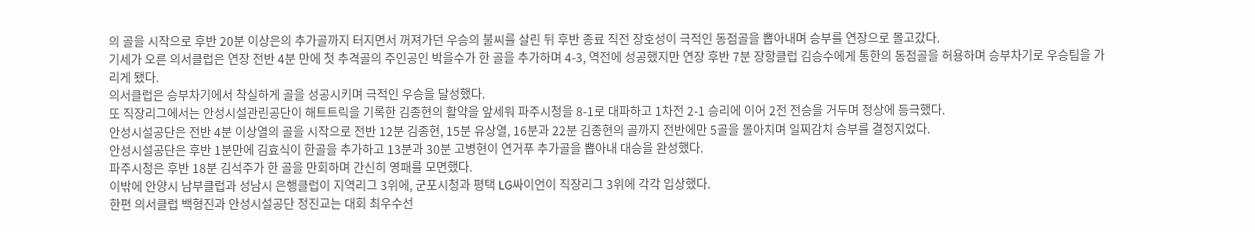의 골을 시작으로 후반 20분 이상은의 추가골까지 터지면서 꺼져가던 우승의 불씨를 살린 뒤 후반 종료 직전 장호성이 극적인 동점골을 뽑아내며 승부를 연장으로 몰고갔다.
기세가 오른 의서클럽은 연장 전반 4분 만에 첫 추격골의 주인공인 박을수가 한 골을 추가하며 4-3, 역전에 성공했지만 연장 후반 7분 장항클럽 김승수에게 통한의 동점골을 허용하며 승부차기로 우승팀을 가리게 됐다.
의서클럽은 승부차기에서 착실하게 골을 성공시키며 극적인 우승을 달성했다.
또 직장리그에서는 안성시설관린공단이 해트트릭을 기록한 김종현의 활약을 앞세워 파주시청을 8-1로 대파하고 1차전 2-1 승리에 이어 2전 전승을 거두며 정상에 등극했다.
안성시설공단은 전반 4분 이상열의 골을 시작으로 전반 12분 김종현, 15분 유상열, 16분과 22분 김종현의 골까지 전반에만 5골을 몰아치며 일찌감치 승부를 결정지었다.
안성시설공단은 후반 1분만에 김효식이 한골을 추가하고 13분과 30분 고병현이 연거푸 추가골을 뽑아내 대승을 완성했다.
파주시청은 후반 18분 김석주가 한 골을 만회하며 간신히 영패를 모면했다.
이밖에 안양시 남부클럽과 성남시 은행클럽이 지역리그 3위에, 군포시청과 평택 LG싸이언이 직장리그 3위에 각각 입상했다.
한편 의서클럽 백형진과 안성시설공단 정진교는 대회 최우수선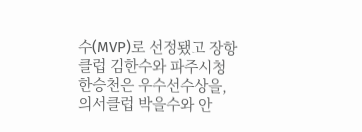수(MVP)로 선정됐고 장항클럽 김한수와 파주시청 한승천은 우수선수상을, 의서클럽 박을수와 안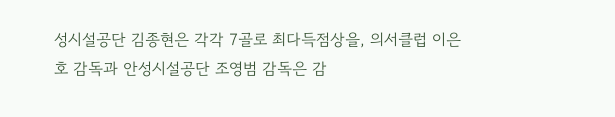성시설공단 김종현은 각각 7골로 최다득점상을, 의서클럽 이은호 감독과 안성시설공단 조영범 감독은 감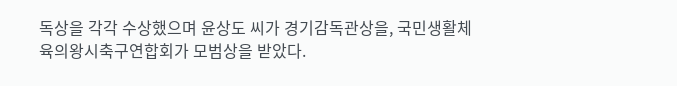독상을 각각 수상했으며 윤상도 씨가 경기감독관상을, 국민생활체육의왕시축구연합회가 모범상을 받았다.